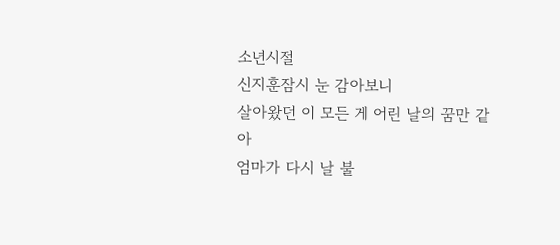소년시절
신지훈잠시 눈 감아보니
살아왔던 이 모든 게 어린 날의 꿈만 같아
엄마가 다시 날 불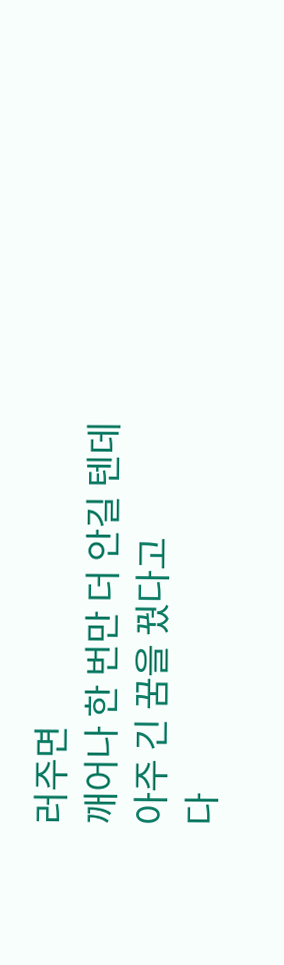러주면
깨어나 한 번만 더 안길 텐데
아주 긴 꿈을 꿨다고
다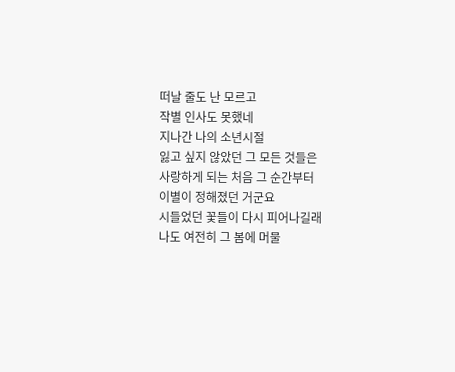떠날 줄도 난 모르고
작별 인사도 못했네
지나간 나의 소년시절
잃고 싶지 않았던 그 모든 것들은
사랑하게 되는 처음 그 순간부터
이별이 정해졌던 거군요
시들었던 꽃들이 다시 피어나길래
나도 여전히 그 봄에 머물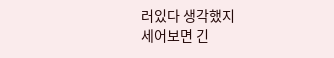러있다 생각했지
세어보면 긴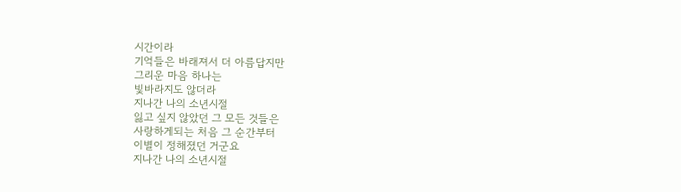시간이라
기억들은 바래져서 더 아름답지만
그리운 마음 하나는
빛바라지도 않더라
지나간 나의 소년시절
잃고 싶지 않았던 그 모든 것들은
사랑하게되는 처음 그 순간부터
이별이 정해졌던 거군요
지나간 나의 소년시절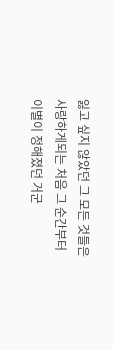잃고 싶지 않았던 그 모든 것들은
사랑하게되는 처음 그 순간부터
이별이 정해졌던 거군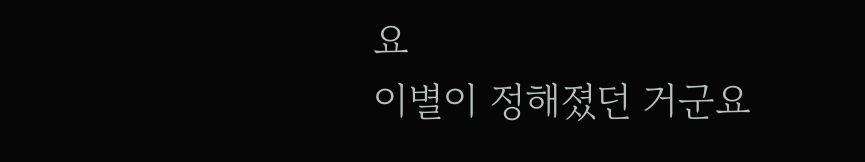요
이별이 정해졌던 거군요